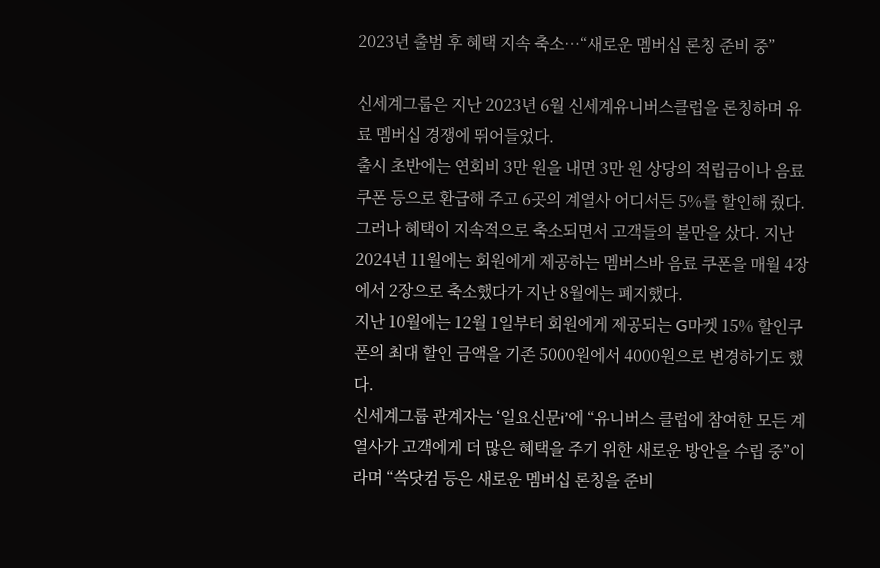2023년 출범 후 혜택 지속 축소…“새로운 멤버십 론칭 준비 중”

신세계그룹은 지난 2023년 6월 신세계유니버스클럽을 론칭하며 유료 멤버십 경쟁에 뛰어들었다.
출시 초반에는 연회비 3만 원을 내면 3만 원 상당의 적립금이나 음료 쿠폰 등으로 환급해 주고 6곳의 계열사 어디서든 5%를 할인해 줬다.
그러나 혜택이 지속적으로 축소되면서 고객들의 불만을 샀다. 지난 2024년 11월에는 회원에게 제공하는 멤버스바 음료 쿠폰을 매월 4장에서 2장으로 축소했다가 지난 8월에는 폐지했다.
지난 10월에는 12월 1일부터 회원에게 제공되는 G마켓 15% 할인쿠폰의 최대 할인 금액을 기존 5000원에서 4000원으로 변경하기도 했다.
신세계그룹 관계자는 ‘일요신문i’에 “유니버스 클럽에 참여한 모든 계열사가 고객에게 더 많은 혜택을 주기 위한 새로운 방안을 수립 중”이라며 “쓱닷컴 등은 새로운 멤버십 론칭을 준비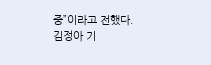중”이라고 전했다.
김정아 기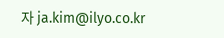자 ja.kim@ilyo.co.kr